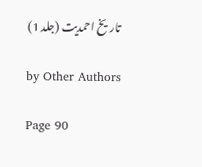تاریخ احمدیت (جلد 1)

by Other Authors

Page 90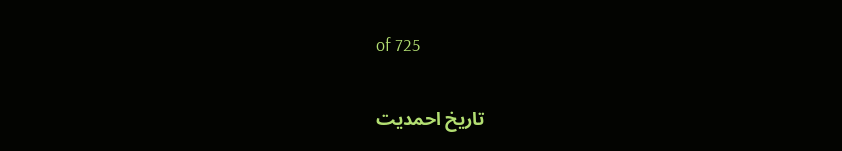of 725

تاریخ احمدیت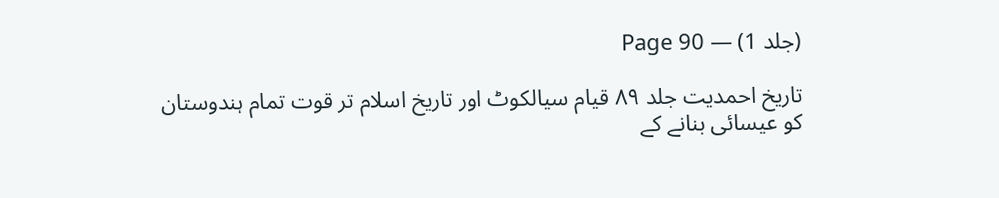(جلد 1) — Page 90

تاریخ احمدیت جلد ٨٩ قیام سیالکوٹ اور تاریخ اسلام تر قوت تمام ہندوستان کو عیسائی بنانے کے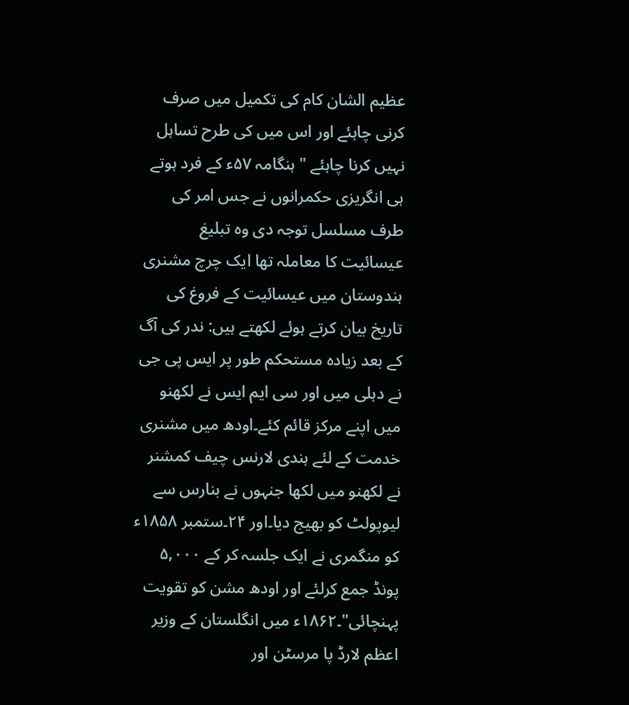عظیم الشان کام کی تکمیل میں صرف کرنی چاہئے اور اس میں کی طرح تساہل نہیں کرنا چاہئے " ہنگامہ ۵۷ء کے فرد ہوتے ہی انگریزی حکمرانوں نے جس امر کی طرف مسلسل توجہ دی وہ تبلیغ عیسائیت کا معاملہ تھا ایک چرچ مشنری ہندوستان میں عیسائیت کے فروغ کی تاریخ بیان کرتے ہوئے لکھتے ہیں: ندر کی آگ کے بعد زیادہ مستحکم طور پر ایس پی جی نے دہلی میں اور سی ایم ایس نے لکھنو میں اپنے مرکز قائم کئے۔اودھ میں مشنری خدمت کے لئے ہندی لارنس چیف کمشنر نے لکھنو میں لکھا جنہوں نے بنارس سے لیوپولٹ کو بھیج دیا۔اور ۲۴۔ستمبر ۱۸۵۸ء کو منگمری نے ایک جلسہ کر کے ۵,۰۰۰ پونڈ جمع کرلئے اور اودھ مشن کو تقویت پہنچائی"۔۱۸۶۲ء میں انگلستان کے وزیر اعظم لارڈ پا مرسٹن اور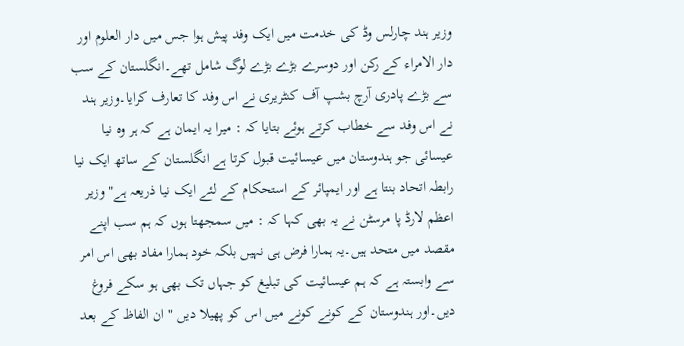وزیر ہند چارلس وڈ کی خدمت میں ایک وفد پیش ہوا جس میں دار العلوم اور دار الامراء کے رکن اور دوسرے بڑے بڑے لوگ شامل تھے۔انگلستان کے سب سے بڑے پادری آرچ بشپ آف کنٹریری نے اس وفد کا تعارف کرایا۔وزیر ہند نے اس وفد سے خطاب کرتے ہوئے بتایا کہ : میرا یہ ایمان ہے کہ ہر وہ نیا عیسائی جو ہندوستان میں عیسائیت قبول کرتا ہے انگلستان کے ساتھ ایک نیا رابطہ اتحاد بنتا ہے اور ایمپائر کے استحکام کے لئے ایک نیا ذریعہ ہے" وزیر اعظم لارڈ پا مرسٹن نے یہ بھی کہا کہ : میں سمجھتا ہوں کہ ہم سب اپنے مقصد میں متحد ہیں۔یہ ہمارا فرض ہی نہیں بلکہ خود ہمارا مفاد بھی اس امر سے وابستہ ہے کہ ہم عیسائیت کی تبلیغ کو جہاں تک بھی ہو سکے فروغ دیں۔اور ہندوستان کے کونے کونے میں اس کو پھیلا دیں " ان الفاظ کے بعد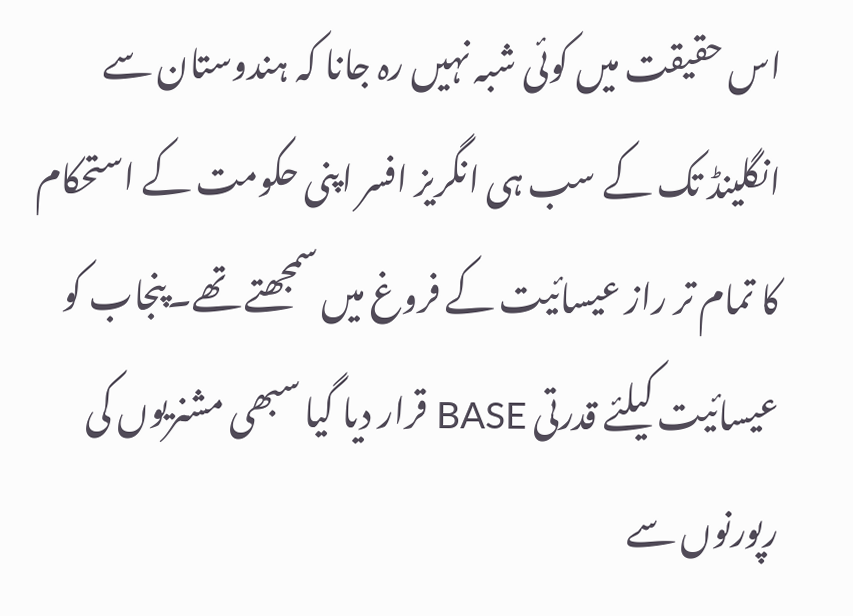اس حقیقت میں کوئی شبہ نہیں رہ جانا کہ ہندوستان سے انگلینڈ تک کے سب ہی انگریز افسر اپنی حکومت کے استحکام کا تمام تر راز عیسائیت کے فروغ میں سمجھتے تھے۔پنجاب کو عیسائیت کیلئے قدرتی BASE قرار دیا گیا سبھی مشنریوں کی رپورنوں سے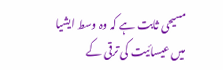مسیحی ثابت ہے کہ وہ وسط ایشیا میں عیسائیت کی ترقی کے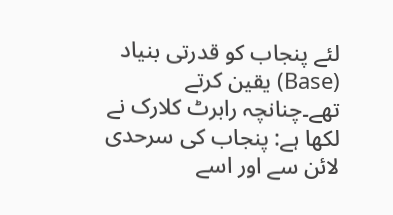لئے پنجاب کو قدرتی بنیاد (Base) یقین کرتے تھے۔چنانچہ رابرٹ کلارک نے لکھا ہے: پنجاب کی سرحدی لائن سے اور اسے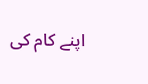اپنے کام کی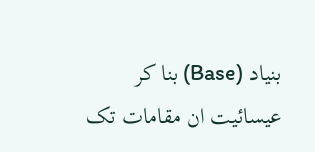بنیاد (Base) بنا کر عیسائیت ان مقامات تک